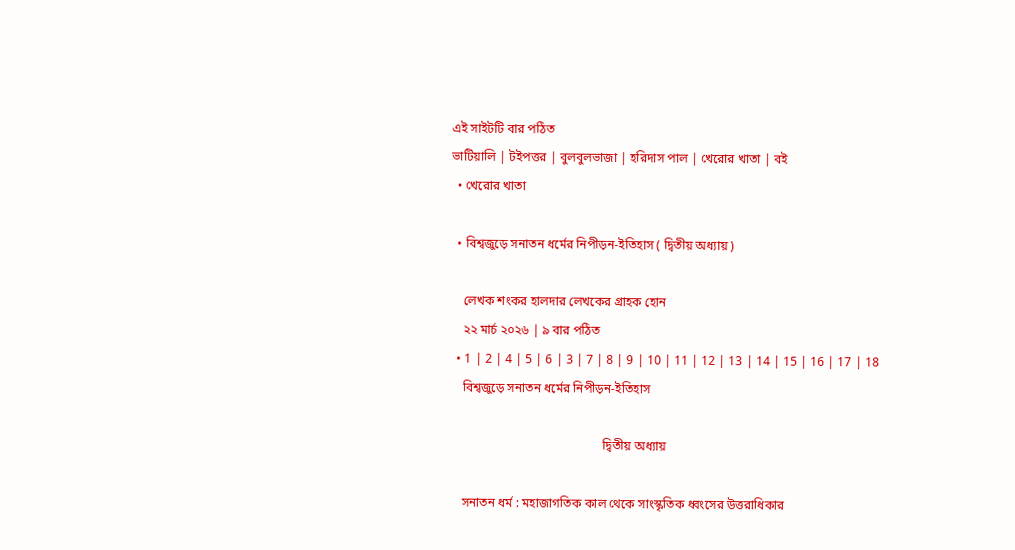এই সাইটটি বার পঠিত
ভাটিয়ালি | টইপত্তর | বুলবুলভাজা | হরিদাস পাল | খেরোর খাতা | বই
  • খেরোর খাতা

  • বিশ্বজুড়ে সনাতন ধর্মের নিপীড়ন-ইতিহাস ( দ্বিতীয় অধ্যায় )

    লেখক শংকর হালদার লেখকের গ্রাহক হোন
    ২২ মার্চ ২০২৬ | ৯ বার পঠিত
  • 1 | 2 | 4 | 5 | 6 | 3 | 7 | 8 | 9 | 10 | 11 | 12 | 13 | 14 | 15 | 16 | 17 | 18
    বিশ্বজুড়ে সনাতন ধর্মের নিপীড়ন-ইতিহাস

                                                 দ্বিতীয় অধ্যায়

    সনাতন ধর্ম : মহাজাগতিক কাল থেকে সাংস্কৃতিক ধ্বংসের উত্তরাধিকার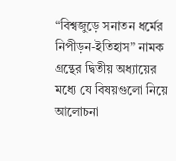“বিশ্বজুড়ে সনাতন ধর্মের নিপীড়ন-ইতিহাস” নামক গ্রন্থের দ্বিতীয় অধ্যায়ের মধ্যে যে বিষয়গুলো নিয়ে আলোচনা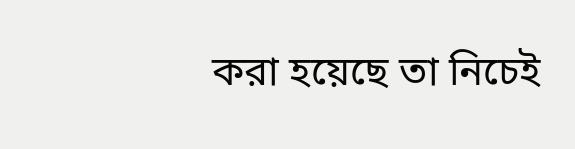করা হয়েছে তা নিচেই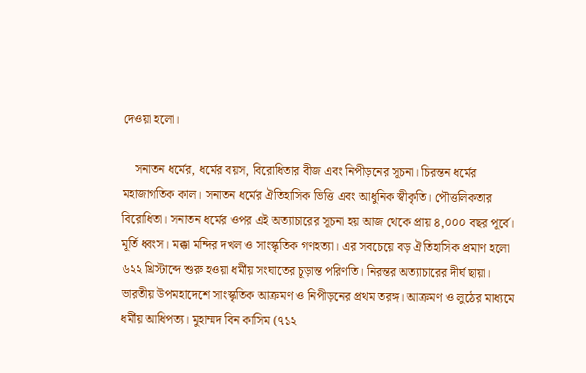দেওয়া হলো।

    সনাতন ধর্মের, ধর্মের বয়স, বিরোধিতার বীজ এবং নিপীড়নের সূচনা। চিরন্তন ধর্মের মহাজাগতিক কাল। সনাতন ধর্মের ঐতিহাসিক ভিত্তি এবং আধুনিক স্বীকৃতি। পৌত্তলিকতার বিরোধিতা। সনাতন ধর্মের ওপর এই অত্যাচারের সূচনা হয় আজ থেকে প্রায় ৪,০০০ বছর পূর্বে। মূর্তি ধ্বংস। মক্কা মন্দির দখল ও সাংস্কৃতিক গণহত্যা। এর সবচেয়ে বড় ঐতিহাসিক প্রমাণ হলো ৬২২ খ্রিস্টাব্দে শুরু হওয়া ধর্মীয় সংঘাতের চূড়ান্ত পরিণতি। নিরন্তর অত্যাচারের দীর্ঘ ছায়া। ভারতীয় উপমহাদেশে সাংস্কৃতিক আক্রমণ ও নিপীড়নের প্রথম তরঙ্গ। আক্রমণ ও লুঠের মাধ্যমে ধর্মীয় আধিপত্য। মুহাম্মদ বিন কাসিম (৭১২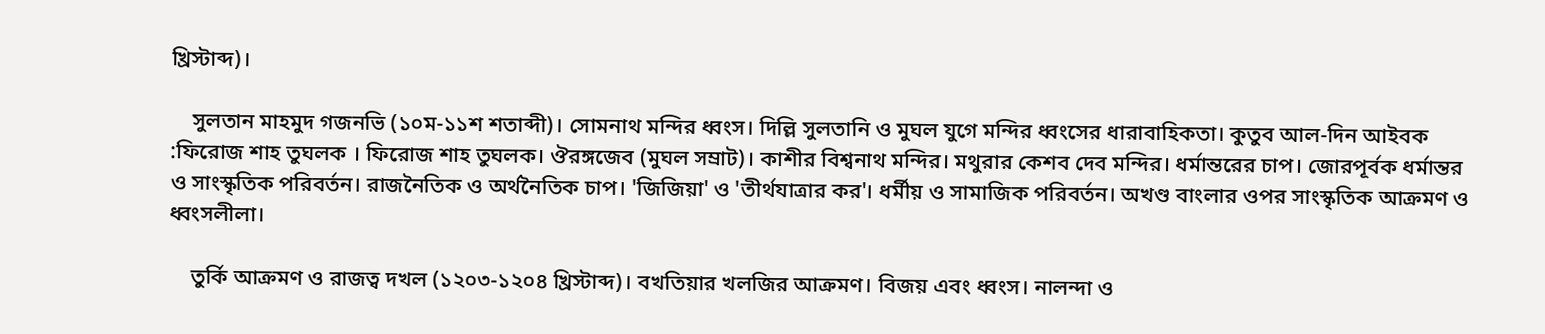খ্রিস্টাব্দ)।

    সুলতান মাহমুদ গজনভি (১০ম-১১শ শতাব্দী)। সোমনাথ মন্দির ধ্বংস। দিল্লি সুলতানি ও মুঘল যুগে মন্দির ধ্বংসের ধারাবাহিকতা। কুতুব আল-দিন আইবক :ফিরোজ শাহ তুঘলক । ফিরোজ শাহ তুঘলক। ঔরঙ্গজেব (মুঘল সম্রাট)। কাশীর বিশ্বনাথ মন্দির। মথুরার কেশব দেব মন্দির। ধর্মান্তরের চাপ। জোরপূর্বক ধর্মান্তর ও সাংস্কৃতিক পরিবর্তন। রাজনৈতিক ও অর্থনৈতিক চাপ। 'জিজিয়া' ও 'তীর্থযাত্রার কর'। ধর্মীয় ও সামাজিক পরিবর্তন। অখণ্ড বাংলার ওপর সাংস্কৃতিক আক্রমণ ও ধ্বংসলীলা।

    তুর্কি আক্রমণ ও রাজত্ব দখল (১২০৩-১২০৪ খ্রিস্টাব্দ)। বখতিয়ার খলজির আক্রমণ। বিজয় এবং ধ্বংস। নালন্দা ও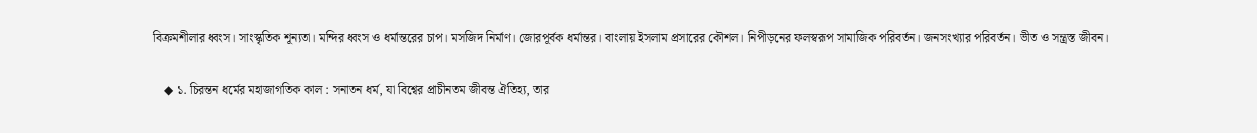বিক্রমশীলার ধ্বংস। সাংস্কৃতিক শূন্যতা। মন্দির ধ্বংস ও ধর্মান্তরের চাপ। মসজিদ নির্মাণ। জোরপূর্বক ধর্মান্তর। বাংলায় ইসলাম প্রসারের কৌশল। নিপীড়নের ফলস্বরূপ সামাজিক পরিবর্তন। জনসংখ্যার পরিবর্তন। ভীত ও সন্ত্রস্ত জীবন।

    ◆ ১. চিরন্তন ধর্মের মহাজাগতিক কাল : সনাতন ধর্ম, যা বিশ্বের প্রাচীনতম জীবন্ত ঐতিহ্য, তার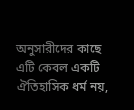অনুসারীদের কাছে এটি কেবল একটি ঐতিহাসিক ধর্ম নয়,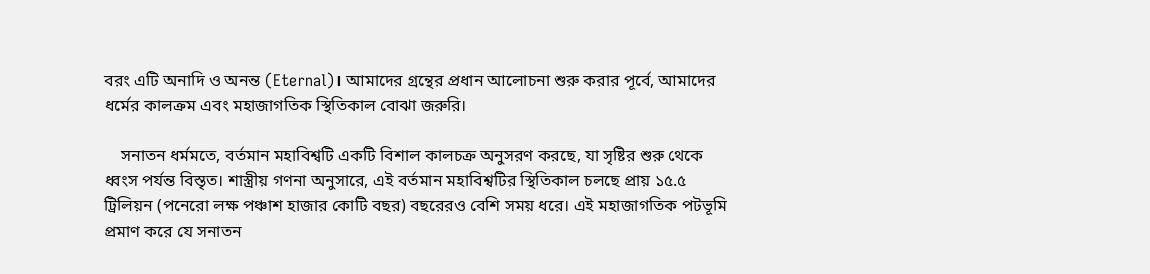বরং এটি অনাদি ও অনন্ত (Eternal)। আমাদের গ্রন্থের প্রধান আলোচনা শুরু করার পূর্বে, আমাদের ধর্মের কালক্রম এবং মহাজাগতিক স্থিতিকাল বোঝা জরুরি।

    সনাতন ধর্মমতে, বর্তমান মহাবিশ্বটি একটি বিশাল কালচক্র অনুসরণ করছে, যা সৃষ্টির শুরু থেকে ধ্বংস পর্যন্ত বিস্তৃত। শাস্ত্রীয় গণনা অনুসারে, এই বর্তমান মহাবিশ্বটির স্থিতিকাল চলছে প্রায় ১৫.৫ ট্রিলিয়ন (পনেরো লক্ষ পঞ্চাশ হাজার কোটি বছর) বছরেরও বেশি সময় ধরে। এই মহাজাগতিক পটভূমি প্রমাণ করে যে সনাতন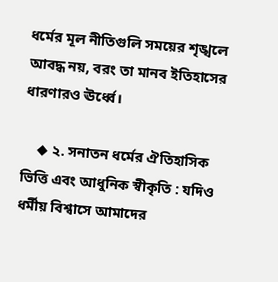ধর্মের মূল নীতিগুলি সময়ের শৃঙ্খলে আবদ্ধ নয়, বরং তা মানব ইতিহাসের ধারণারও ঊর্ধ্বে।

    ◆ ২. সনাতন ধর্মের ঐতিহাসিক ভিত্তি এবং আধুনিক স্বীকৃতি : যদিও ধর্মীয় বিশ্বাসে আমাদের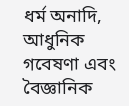ধর্ম অনাদি, আধুনিক গবেষণা এবং বৈজ্ঞানিক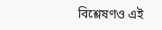বিশ্লেষণও এই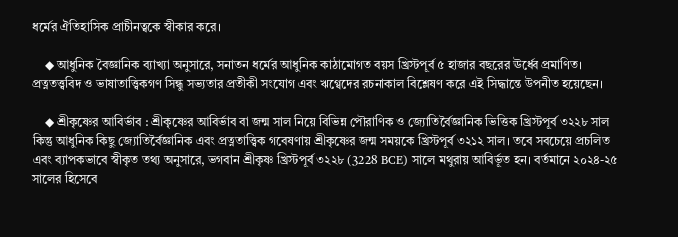ধর্মের ঐতিহাসিক প্রাচীনত্বকে স্বীকার করে।

    ◆ আধুনিক বৈজ্ঞানিক ব্যাখ্যা অনুসারে, সনাতন ধর্মের আধুনিক কাঠামোগত বয়স খ্রিস্টপূর্ব ৫ হাজার বছরের ঊর্ধ্বে প্রমাণিত। প্রত্নতত্ত্ববিদ ও ভাষাতাত্ত্বিকগণ সিন্ধু সভ্যতার প্রতীকী সংযোগ এবং ঋগ্বেদের রচনাকাল বিশ্লেষণ করে এই সিদ্ধান্তে উপনীত হয়েছেন।

    ◆ শ্রীকৃষ্ণের আবির্ভাব : শ্রীকৃষ্ণের আবির্ভাব বা জন্ম সাল নিয়ে বিভিন্ন পৌরাণিক ও জ্যোতির্বৈজ্ঞানিক ভিত্তিক খ্রিস্টপূর্ব ৩২২৮ সাল কিন্তু আধুনিক কিছু জ্যোতির্বৈজ্ঞানিক এবং প্রত্নতাত্ত্বিক গবেষণায় শ্রীকৃষ্ণের জন্ম সময়কে খ্রিস্টপূর্ব ৩২১২ সাল। তবে সবচেয়ে প্রচলিত এবং ব্যাপকভাবে স্বীকৃত তথ্য অনুসারে, ভগবান শ্রীকৃষ্ণ খ্রিস্টপূর্ব ৩২২৮ (3228 BCE) সালে মথুরায় আবির্ভূত হন। বর্তমানে ২০২৪-২৫ সালের হিসেবে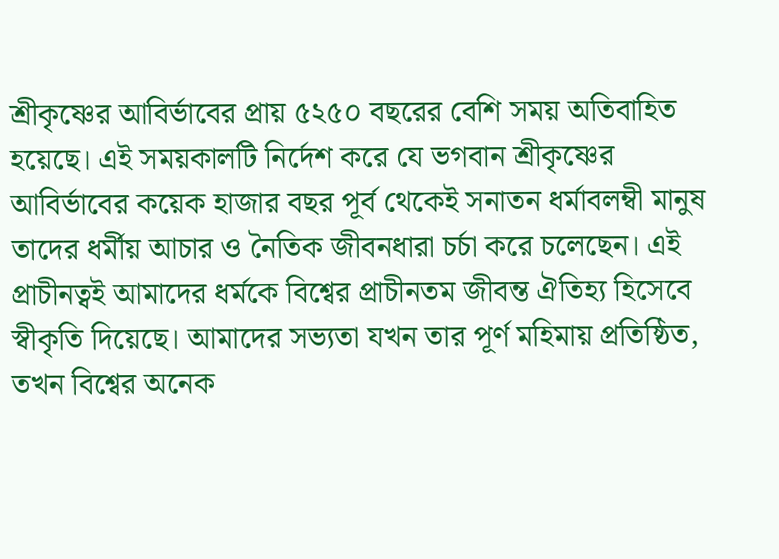শ্রীকৃষ্ণের আবির্ভাবের প্রায় ৫২৫০ বছরের বেশি সময় অতিবাহিত হয়েছে। এই সময়কালটি নির্দেশ করে যে ভগবান শ্রীকৃষ্ণের আবির্ভাবের কয়েক হাজার বছর পূর্ব থেকেই সনাতন ধর্মাবলম্বী মানুষ তাদের ধর্মীয় আচার ও নৈতিক জীবনধারা চর্চা করে চলেছেন। এই প্রাচীনত্বই আমাদের ধর্মকে বিশ্বের প্রাচীনতম জীবন্ত ঐতিহ্য হিসেবে স্বীকৃতি দিয়েছে। আমাদের সভ্যতা যখন তার পূর্ণ মহিমায় প্রতিষ্ঠিত, তখন বিশ্বের অনেক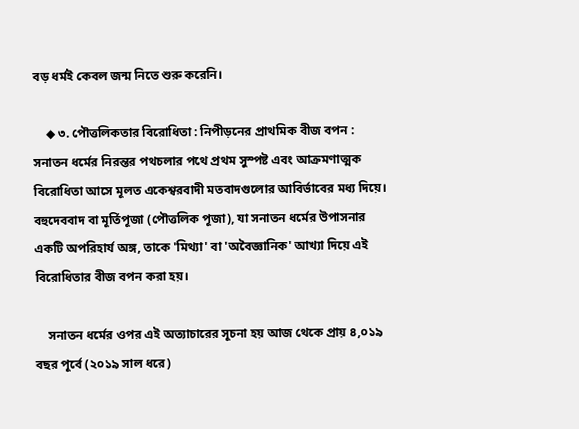বড় ধর্মই কেবল জন্ম নিতে শুরু করেনি।

    ◆ ৩. পৌত্তলিকতার বিরোধিতা : নিপীড়নের প্রাথমিক বীজ বপন : সনাতন ধর্মের নিরন্তর পথচলার পথে প্রথম সুস্পষ্ট এবং আক্রমণাত্মক বিরোধিতা আসে মূলত একেশ্বরবাদী মতবাদগুলোর আবির্ভাবের মধ্য দিয়ে। বহুদেববাদ বা মূর্তিপূজা (পৌত্তলিক পূজা), যা সনাতন ধর্মের উপাসনার একটি অপরিহার্য অঙ্গ, তাকে 'মিথ্যা' বা 'অবৈজ্ঞানিক' আখ্যা দিয়ে এই বিরোধিতার বীজ বপন করা হয়।

    সনাতন ধর্মের ওপর এই অত্যাচারের সূচনা হয় আজ থেকে প্রায় ৪,০১৯ বছর পূর্বে (২০১৯ সাল ধরে)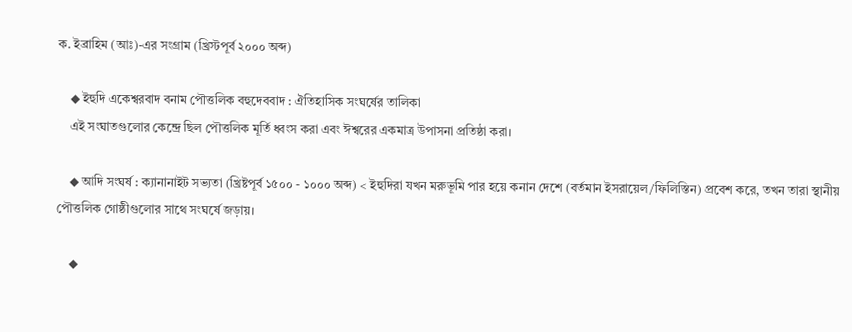ক. ইব্রাহিম (আঃ)-এর সংগ্রাম (খ্রিস্টপূর্ব ২০০০ অব্দ)

    ◆ ইহুদি একেশ্বরবাদ বনাম পৌত্তলিক বহুদেববাদ : ঐতিহাসিক সংঘর্ষের তালিকা
    এই সংঘাতগুলোর কেন্দ্রে ছিল পৌত্তলিক মূর্তি ধ্বংস করা এবং ঈশ্বরের একমাত্র উপাসনা প্রতিষ্ঠা করা।

    ◆ আদি সংঘর্ষ : ক্যানানাইট সভ্যতা (খ্রিষ্টপূর্ব ১৫০০ - ১০০০ অব্দ) < ইহুদিরা যখন মরুভূমি পার হয়ে কনান দেশে (বর্তমান ইসরায়েল/ফিলিস্তিন) প্রবেশ করে, তখন তারা স্থানীয় পৌত্তলিক গোষ্ঠীগুলোর সাথে সংঘর্ষে জড়ায়।

    ◆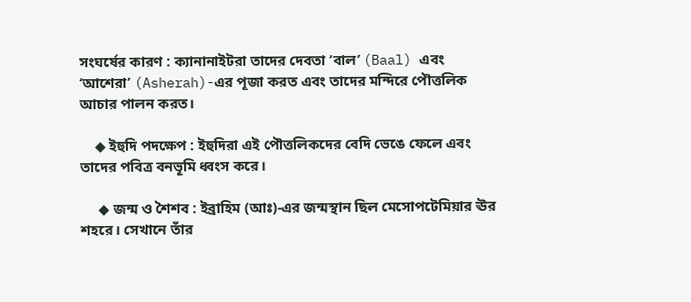সংঘর্ষের কারণ : ক্যানানাইটরা তাদের দেবতা ‘বাল’ (Baal) এবং ‘আশেরা’ (Asherah)-এর পূজা করত এবং তাদের মন্দিরে পৌত্তলিক আচার পালন করত।

    ◆ ইহুদি পদক্ষেপ : ইহুদিরা এই পৌত্তলিকদের বেদি ভেঙে ফেলে এবং তাদের পবিত্র বনভূমি ধ্বংস করে।

     ◆ জন্ম ও শৈশব : ইব্রাহিম (আঃ)-এর জন্মস্থান ছিল মেসোপটেমিয়ার ঊর শহরে। সেখানে তাঁর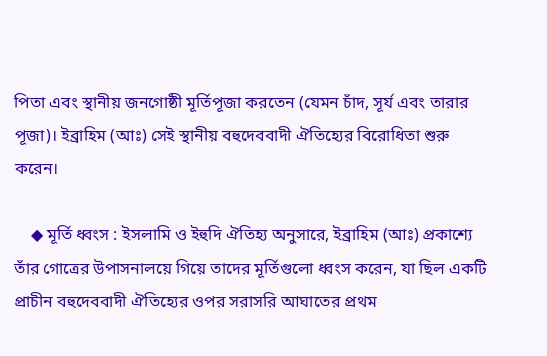পিতা এবং স্থানীয় জনগোষ্ঠী মূর্তিপূজা করতেন (যেমন চাঁদ, সূর্য এবং তারার পূজা)। ইব্রাহিম (আঃ) সেই স্থানীয় বহুদেববাদী ঐতিহ্যের বিরোধিতা শুরু করেন।

    ◆ মূর্তি ধ্বংস : ইসলামি ও ইহুদি ঐতিহ্য অনুসারে, ইব্রাহিম (আঃ) প্রকাশ্যে তাঁর গোত্রের উপাসনালয়ে গিয়ে তাদের মূর্তিগুলো ধ্বংস করেন, যা ছিল একটি প্রাচীন বহুদেববাদী ঐতিহ্যের ওপর সরাসরি আঘাতের প্রথম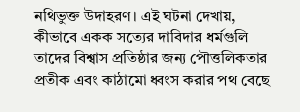নথিভুক্ত উদাহরণ। এই ঘটনা দেখায়, কীভাবে একক সত্যের দাবিদার ধর্মগুলি তাদের বিশ্বাস প্রতিষ্ঠার জন্য পৌত্তলিকতার প্রতীক এবং কাঠামো ধ্বংস করার পথ বেছে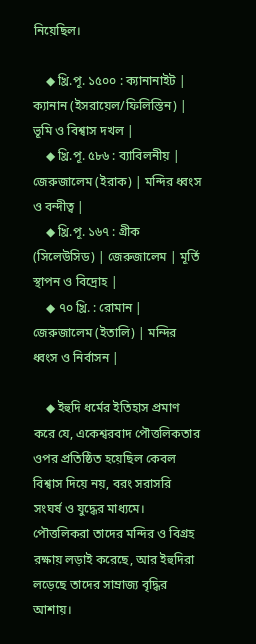নিয়েছিল।

    ◆ খ্রি.পূ. ১৫০০ : ক্যানানাইট | ক্যানান (ইসরায়েল/ফিলিস্তিন) | ভূমি ও বিশ্বাস দখল |
    ◆ খ্রি.পূ. ৫৮৬ : ব্যাবিলনীয় | জেরুজালেম (ইরাক) | মন্দির ধ্বংস ও বন্দীত্ব |
    ◆ খ্রি.পূ. ১৬৭ : গ্রীক (সিলেউসিড) | জেরুজালেম | মূর্তি স্থাপন ও বিদ্রোহ |
    ◆ ৭০ খ্রি. : রোমান | জেরুজালেম (ইতালি) | মন্দির ধ্বংস ও নির্বাসন |

    ◆ ইহুদি ধর্মের ইতিহাস প্রমাণ করে যে, একেশ্বরবাদ পৌত্তলিকতার ওপর প্রতিষ্ঠিত হয়েছিল কেবল বিশ্বাস দিয়ে নয়, বরং সরাসরি সংঘর্ষ ও যুদ্ধের মাধ্যমে। পৌত্তলিকরা তাদের মন্দির ও বিগ্রহ রক্ষায় লড়াই করেছে, আর ইহুদিরা লড়েছে তাদের সাম্রাজ্য বৃদ্ধির আশায়।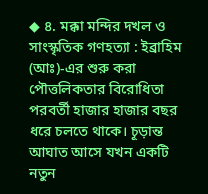◆ ৪. মক্কা মন্দির দখল ও সাংস্কৃতিক গণহত্যা : ইব্রাহিম (আঃ)-এর শুরু করা পৌত্তলিকতার বিরোধিতা পরবর্তী হাজার হাজার বছর ধরে চলতে থাকে। চূড়ান্ত আঘাত আসে যখন একটি নতুন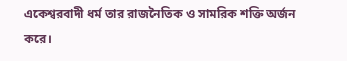একেশ্বরবাদী ধর্ম তার রাজনৈতিক ও সামরিক শক্তি অর্জন করে।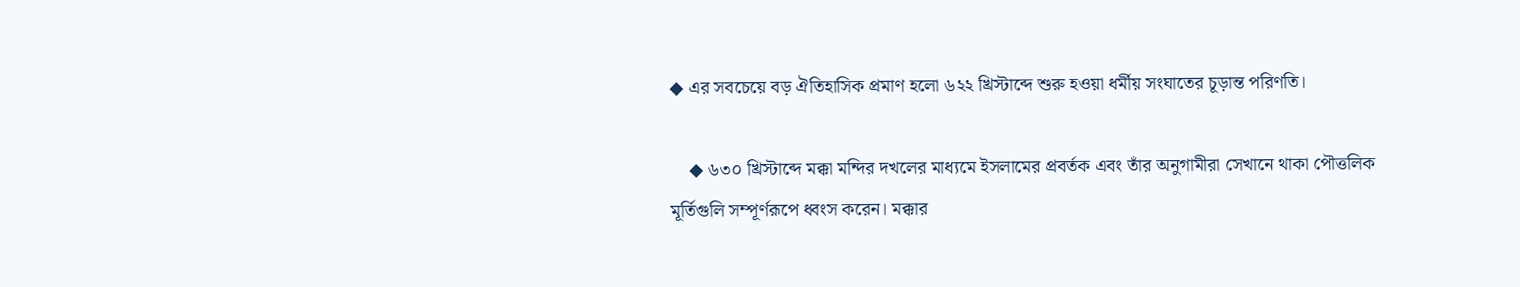◆ এর সবচেয়ে বড় ঐতিহাসিক প্রমাণ হলো ৬২২ খ্রিস্টাব্দে শুরু হওয়া ধর্মীয় সংঘাতের চূড়ান্ত পরিণতি।

    ◆ ৬৩০ খ্রিস্টাব্দে মক্কা মন্দির দখলের মাধ্যমে ইসলামের প্রবর্তক এবং তাঁর অনুগামীরা সেখানে থাকা পৌত্তলিক মূর্তিগুলি সম্পূর্ণরূপে ধ্বংস করেন। মক্কার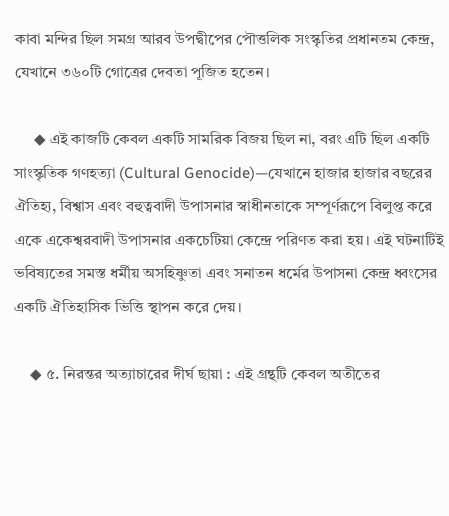কাবা মন্দির ছিল সমগ্র আরব উপদ্বীপের পৌত্তলিক সংস্কৃতির প্রধানতম কেন্দ্র, যেখানে ৩৬০টি গোত্রের দেবতা পূজিত হতেন।

     ◆ এই কাজটি কেবল একটি সামরিক বিজয় ছিল না, বরং এটি ছিল একটি সাংস্কৃতিক গণহত্যা (Cultural Genocide)—যেখানে হাজার হাজার বছরের ঐতিহ্য, বিশ্বাস এবং বহুত্ববাদী উপাসনার স্বাধীনতাকে সম্পূর্ণরূপে বিলুপ্ত করে একে একেশ্বরবাদী উপাসনার একচেটিয়া কেন্দ্রে পরিণত করা হয়। এই ঘটনাটিই ভবিষ্যতের সমস্ত ধর্মীয় অসহিষ্ণুতা এবং সনাতন ধর্মের উপাসনা কেন্দ্র ধ্বংসের একটি ঐতিহাসিক ভিত্তি স্থাপন করে দেয়।

    ◆ ৫. নিরন্তর অত্যাচারের দীর্ঘ ছায়া : এই গ্রন্থটি কেবল অতীতের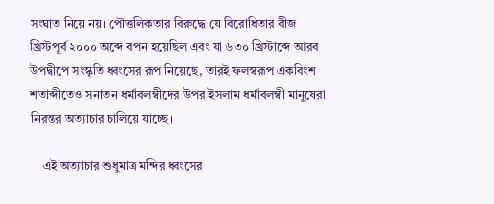সংঘাত নিয়ে নয়। পৌত্তলিকতার বিরুদ্ধে যে বিরোধিতার বীজ খ্রিস্টপূর্ব ২০০০ অব্দে বপন হয়েছিল এবং যা ৬৩০ খ্রিস্টাব্দে আরব উপদ্বীপে সংস্কৃতি ধ্বংসের রূপ নিয়েছে, তারই ফলস্বরূপ একবিংশ শতাব্দীতেও সনাতন ধর্মাবলম্বীদের উপর ইসলাম ধর্মাবলম্বী মানুষেরা নিরন্তর অত্যাচার চালিয়ে যাচ্ছে।

    এই অত্যাচার শুধুমাত্র মন্দির ধ্বংসের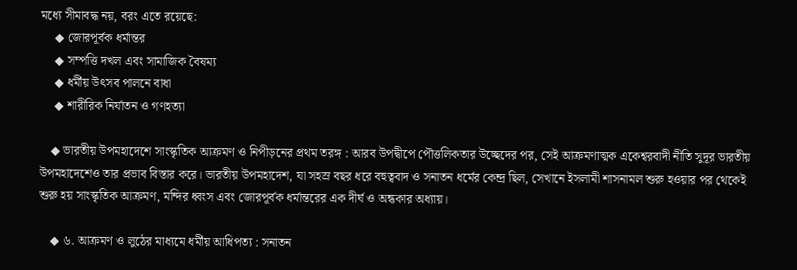মধ্যে সীমাবদ্ধ নয়, বরং এতে রয়েছে:
     ◆ জোরপূর্বক ধর্মান্তর
     ◆ সম্পত্তি দখল এবং সামাজিক বৈষম্য
     ◆ ধর্মীয় উৎসব পালনে বাধা
     ◆ শারীরিক নির্যাতন ও গণহত্যা

    ◆ ভারতীয় উপমহাদেশে সাংস্কৃতিক আক্রমণ ও নিপীড়নের প্রথম তরঙ্গ : আরব উপদ্বীপে পৌত্তলিকতার উচ্ছেদের পর, সেই আক্রমণাত্মক একেশ্বরবাদী নীতি সুদূর ভারতীয় উপমহাদেশেও তার প্রভাব বিস্তার করে। ভারতীয় উপমহাদেশ, যা সহস্র বছর ধরে বহুত্ববাদ ও সনাতন ধর্মের কেন্দ্র ছিল, সেখানে ইসলামী শাসনামল শুরু হওয়ার পর থেকেই শুরু হয় সাংস্কৃতিক আক্রমণ, মন্দির ধ্বংস এবং জোরপূর্বক ধর্মান্তরের এক দীর্ঘ ও অন্ধকার অধ্যায়।

    ◆ ৬. আক্রমণ ও লুঠের মাধ্যমে ধর্মীয় আধিপত্য : সনাতন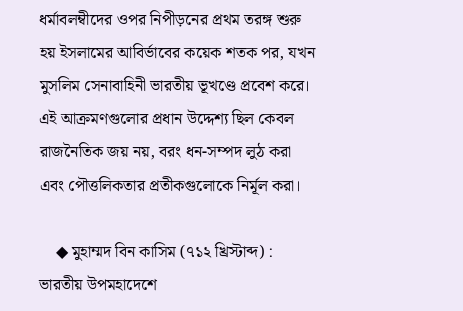ধর্মাবলম্বীদের ওপর নিপীড়নের প্রথম তরঙ্গ শুরু হয় ইসলামের আবির্ভাবের কয়েক শতক পর, যখন মুসলিম সেনাবাহিনী ভারতীয় ভূখণ্ডে প্রবেশ করে। এই আক্রমণগুলোর প্রধান উদ্দেশ্য ছিল কেবল রাজনৈতিক জয় নয়, বরং ধন-সম্পদ লুঠ করা এবং পৌত্তলিকতার প্রতীকগুলোকে নির্মূল করা।

    ◆ মুহাম্মদ বিন কাসিম (৭১২ খ্রিস্টাব্দ) : ভারতীয় উপমহাদেশে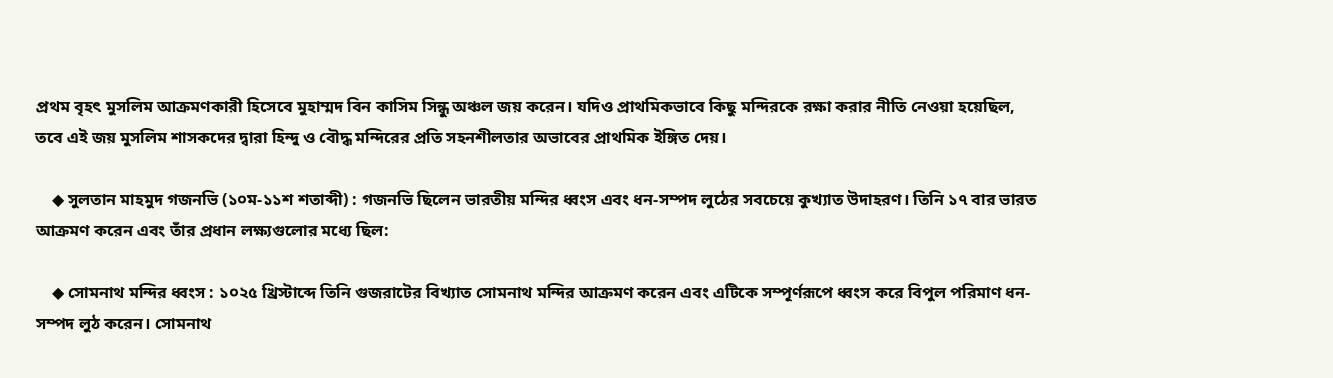প্রথম বৃহৎ মুসলিম আক্রমণকারী হিসেবে মুহাম্মদ বিন কাসিম সিন্ধু অঞ্চল জয় করেন। যদিও প্রাথমিকভাবে কিছু মন্দিরকে রক্ষা করার নীতি নেওয়া হয়েছিল, তবে এই জয় মুসলিম শাসকদের দ্বারা হিন্দু ও বৌদ্ধ মন্দিরের প্রতি সহনশীলতার অভাবের প্রাথমিক ইঙ্গিত দেয়।

    ◆ সুলতান মাহমুদ গজনভি (১০ম-১১শ শতাব্দী) : গজনভি ছিলেন ভারতীয় মন্দির ধ্বংস এবং ধন-সম্পদ লুঠের সবচেয়ে কুখ্যাত উদাহরণ। তিনি ১৭ বার ভারত আক্রমণ করেন এবং তাঁর প্রধান লক্ষ্যগুলোর মধ্যে ছিল:

    ◆ সোমনাথ মন্দির ধ্বংস : ১০২৫ খ্রিস্টাব্দে তিনি গুজরাটের বিখ্যাত সোমনাথ মন্দির আক্রমণ করেন এবং এটিকে সম্পূর্ণরূপে ধ্বংস করে বিপুল পরিমাণ ধন-সম্পদ লুঠ করেন। সোমনাথ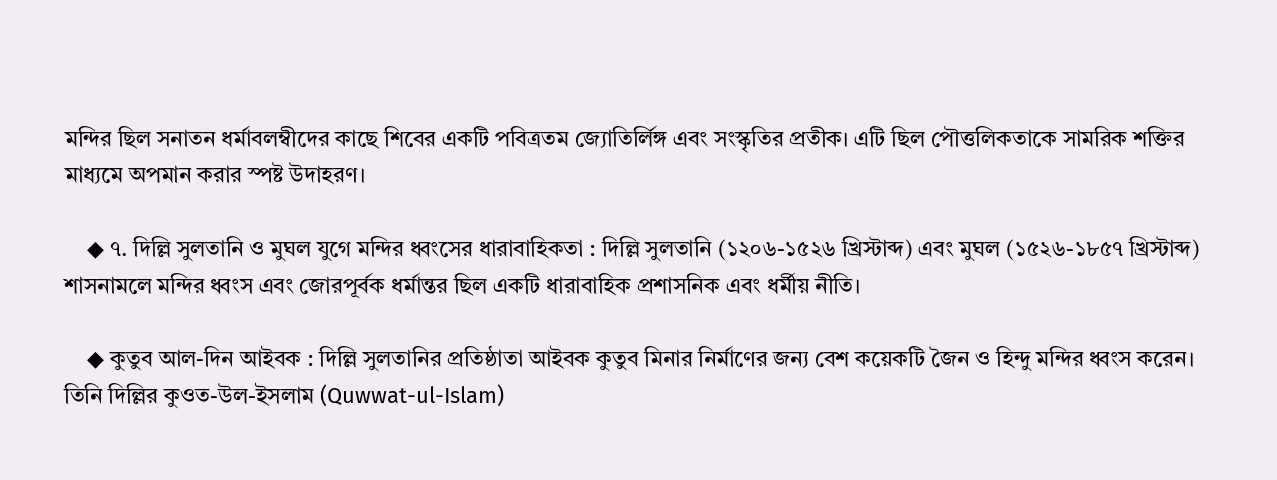মন্দির ছিল সনাতন ধর্মাবলম্বীদের কাছে শিবের একটি পবিত্রতম জ্যোতির্লিঙ্গ এবং সংস্কৃতির প্রতীক। এটি ছিল পৌত্তলিকতাকে সামরিক শক্তির মাধ্যমে অপমান করার স্পষ্ট উদাহরণ।

    ◆ ৭. দিল্লি সুলতানি ও মুঘল যুগে মন্দির ধ্বংসের ধারাবাহিকতা : দিল্লি সুলতানি (১২০৬-১৫২৬ খ্রিস্টাব্দ) এবং মুঘল (১৫২৬-১৮৫৭ খ্রিস্টাব্দ) শাসনামলে মন্দির ধ্বংস এবং জোরপূর্বক ধর্মান্তর ছিল একটি ধারাবাহিক প্রশাসনিক এবং ধর্মীয় নীতি।

    ◆ কুতুব আল-দিন আইবক : দিল্লি সুলতানির প্রতিষ্ঠাতা আইবক কুতুব মিনার নির্মাণের জন্য বেশ কয়েকটি জৈন ও হিন্দু মন্দির ধ্বংস করেন। তিনি দিল্লির কুওত-উল-ইসলাম (Quwwat-ul-Islam)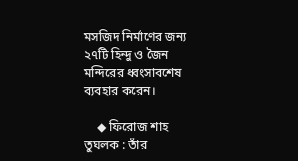মসজিদ নির্মাণের জন্য ২৭টি হিন্দু ও জৈন মন্দিরের ধ্বংসাবশেষ ব্যবহার করেন।

    ◆ ফিরোজ শাহ তুঘলক : তাঁর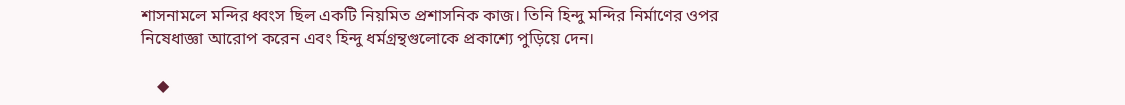শাসনামলে মন্দির ধ্বংস ছিল একটি নিয়মিত প্রশাসনিক কাজ। তিনি হিন্দু মন্দির নির্মাণের ওপর নিষেধাজ্ঞা আরোপ করেন এবং হিন্দু ধর্মগ্রন্থগুলোকে প্রকাশ্যে পুড়িয়ে দেন।

    ◆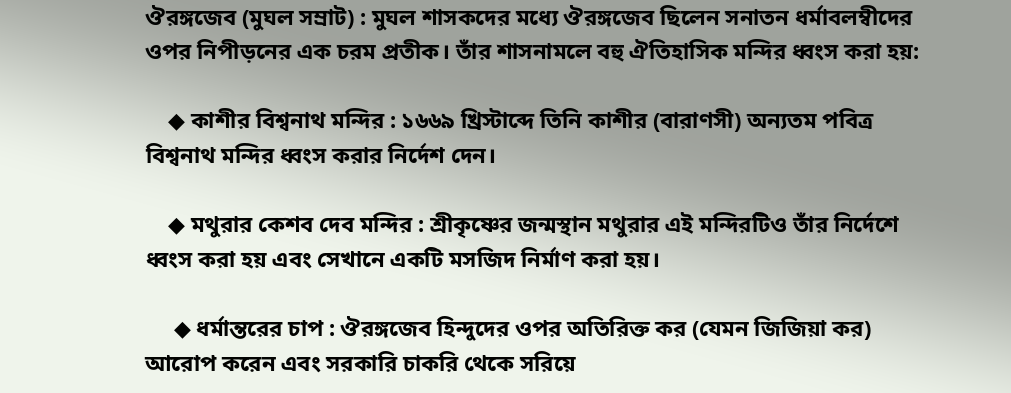ঔরঙ্গজেব (মুঘল সম্রাট) : মুঘল শাসকদের মধ্যে ঔরঙ্গজেব ছিলেন সনাতন ধর্মাবলম্বীদের ওপর নিপীড়নের এক চরম প্রতীক। তাঁর শাসনামলে বহু ঐতিহাসিক মন্দির ধ্বংস করা হয়:

    ◆ কাশীর বিশ্বনাথ মন্দির : ১৬৬৯ খ্রিস্টাব্দে তিনি কাশীর (বারাণসী) অন্যতম পবিত্র বিশ্বনাথ মন্দির ধ্বংস করার নির্দেশ দেন।

    ◆ মথুরার কেশব দেব মন্দির : শ্রীকৃষ্ণের জন্মস্থান মথুরার এই মন্দিরটিও তাঁর নির্দেশে ধ্বংস করা হয় এবং সেখানে একটি মসজিদ নির্মাণ করা হয়।

     ◆ ধর্মান্তরের চাপ : ঔরঙ্গজেব হিন্দুদের ওপর অতিরিক্ত কর (যেমন জিজিয়া কর) আরোপ করেন এবং সরকারি চাকরি থেকে সরিয়ে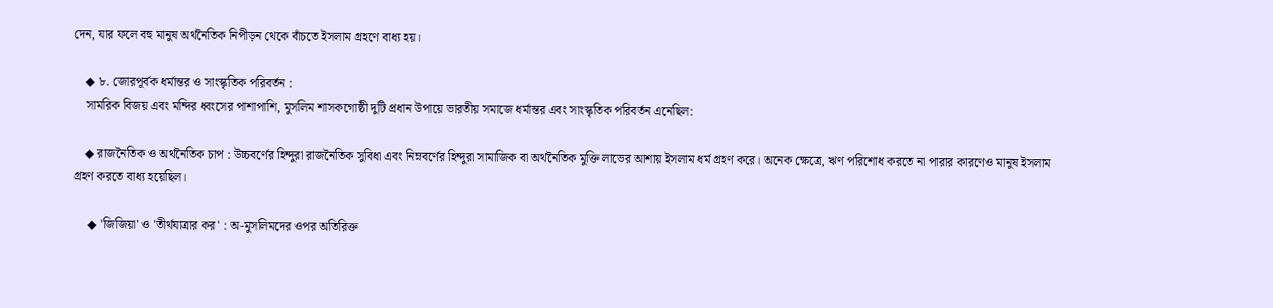দেন, যার ফলে বহু মানুষ অর্থনৈতিক নিপীড়ন থেকে বাঁচতে ইসলাম গ্রহণে বাধ্য হয়।

    ◆ ৮. জোরপূর্বক ধর্মান্তর ও সাংস্কৃতিক পরিবর্তন :
    সামরিক বিজয় এবং মন্দির ধ্বংসের পাশাপাশি, মুসলিম শাসকগোষ্ঠী দুটি প্রধান উপায়ে ভারতীয় সমাজে ধর্মান্তর এবং সাংস্কৃতিক পরিবর্তন এনেছিল:

    ◆ রাজনৈতিক ও অর্থনৈতিক চাপ : উচ্চবর্ণের হিন্দুরা রাজনৈতিক সুবিধা এবং নিম্নবর্ণের হিন্দুরা সামাজিক বা অর্থনৈতিক মুক্তি লাভের আশায় ইসলাম ধর্ম গ্রহণ করে। অনেক ক্ষেত্রে, ঋণ পরিশোধ করতে না পারার কারণেও মানুষ ইসলাম গ্রহণ করতে বাধ্য হয়েছিল।

     ◆ 'জিজিয়া' ও 'তীর্থযাত্রার কর' : অ-মুসলিমদের ওপর অতিরিক্ত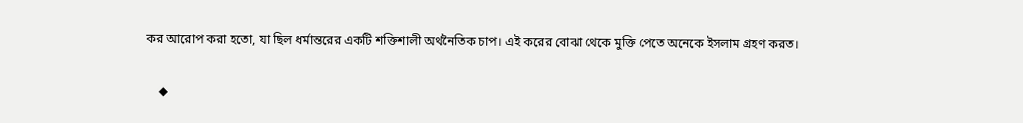কর আরোপ করা হতো, যা ছিল ধর্মান্তরের একটি শক্তিশালী অর্থনৈতিক চাপ। এই করের বোঝা থেকে মুক্তি পেতে অনেকে ইসলাম গ্রহণ করত।

    ◆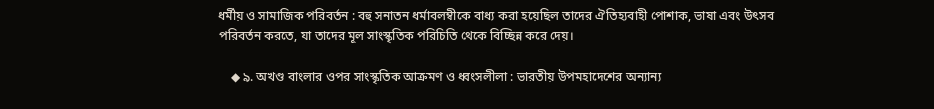ধর্মীয় ও সামাজিক পরিবর্তন : বহু সনাতন ধর্মাবলম্বীকে বাধ্য করা হয়েছিল তাদের ঐতিহ্যবাহী পোশাক, ভাষা এবং উৎসব পরিবর্তন করতে, যা তাদের মূল সাংস্কৃতিক পরিচিতি থেকে বিচ্ছিন্ন করে দেয়।

    ◆ ৯. অখণ্ড বাংলার ওপর সাংস্কৃতিক আক্রমণ ও ধ্বংসলীলা : ভারতীয় উপমহাদেশের অন্যান্য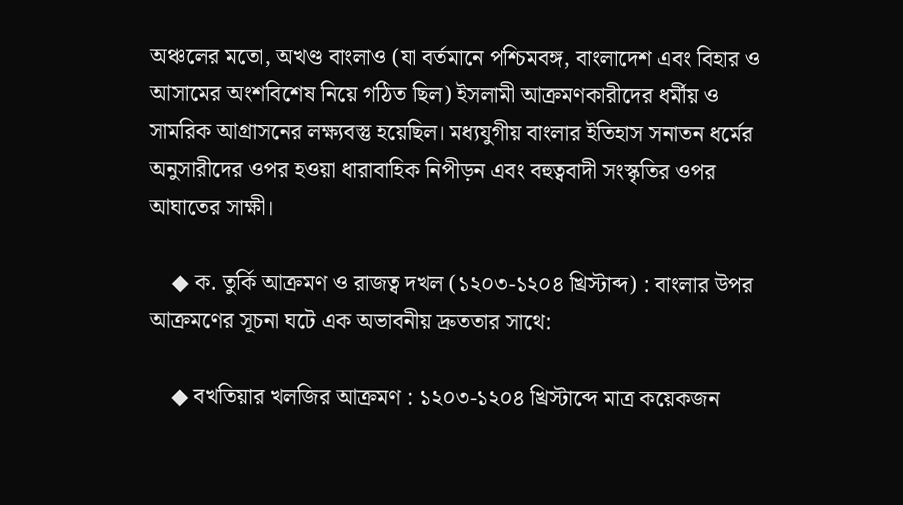অঞ্চলের মতো, অখণ্ড বাংলাও (যা বর্তমানে পশ্চিমবঙ্গ, বাংলাদেশ এবং বিহার ও আসামের অংশবিশেষ নিয়ে গঠিত ছিল) ইসলামী আক্রমণকারীদের ধর্মীয় ও সামরিক আগ্রাসনের লক্ষ্যবস্তু হয়েছিল। মধ্যযুগীয় বাংলার ইতিহাস সনাতন ধর্মের অনুসারীদের ওপর হওয়া ধারাবাহিক নিপীড়ন এবং বহুত্ববাদী সংস্কৃতির ওপর আঘাতের সাক্ষী।

    ◆ ক. তুর্কি আক্রমণ ও রাজত্ব দখল (১২০৩-১২০৪ খ্রিস্টাব্দ) : বাংলার উপর আক্রমণের সূচনা ঘটে এক অভাবনীয় দ্রুততার সাথে:

    ◆ বখতিয়ার খলজির আক্রমণ : ১২০৩-১২০৪ খ্রিস্টাব্দে মাত্র কয়েকজন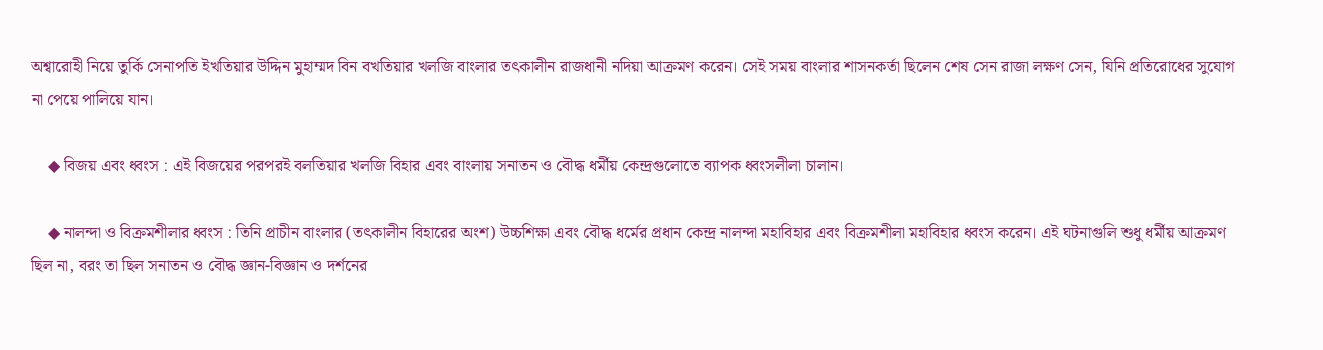অশ্বারোহী নিয়ে তুর্কি সেনাপতি ইখতিয়ার উদ্দিন মুহাম্মদ বিন বখতিয়ার খলজি বাংলার তৎকালীন রাজধানী নদিয়া আক্রমণ করেন। সেই সময় বাংলার শাসনকর্তা ছিলেন শেষ সেন রাজা লক্ষণ সেন, যিনি প্রতিরোধের সুযোগ না পেয়ে পালিয়ে যান।

    ◆ বিজয় এবং ধ্বংস : এই বিজয়ের পরপরই বলতিয়ার খলজি বিহার এবং বাংলায় সনাতন ও বৌদ্ধ ধর্মীয় কেন্দ্রগুলোতে ব্যাপক ধ্বংসলীলা চালান।

    ◆ নালন্দা ও বিক্রমশীলার ধ্বংস : তিনি প্রাচীন বাংলার (তৎকালীন বিহারের অংশ) উচ্চশিক্ষা এবং বৌদ্ধ ধর্মের প্রধান কেন্দ্র নালন্দা মহাবিহার এবং বিক্রমশীলা মহাবিহার ধ্বংস করেন। এই ঘটনাগুলি শুধু ধর্মীয় আক্রমণ ছিল না, বরং তা ছিল সনাতন ও বৌদ্ধ জ্ঞান-বিজ্ঞান ও দর্শনের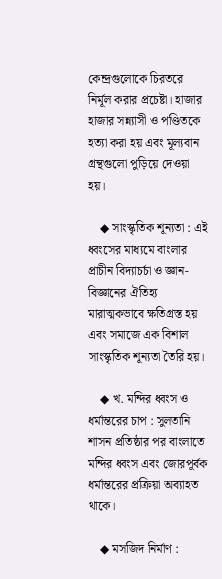কেন্দ্রগুলোকে চিরতরে নির্মূল করার প্রচেষ্টা। হাজার হাজার সন্ন্যাসী ও পণ্ডিতকে হত্যা করা হয় এবং মূল্যবান গ্রন্থগুলো পুড়িয়ে দেওয়া হয়।

    ◆ সাংস্কৃতিক শূন্যতা : এই ধ্বংসের মাধ্যমে বাংলার প্রাচীন বিদ্যাচর্চা ও জ্ঞান-বিজ্ঞানের ঐতিহ্য মারাত্মকভাবে ক্ষতিগ্রস্ত হয় এবং সমাজে এক বিশাল সাংস্কৃতিক শূন্যতা তৈরি হয়।

    ◆ খ. মন্দির ধ্বংস ও ধর্মান্তরের চাপ : সুলতানি শাসন প্রতিষ্ঠার পর বাংলাতে মন্দির ধ্বংস এবং জোরপূর্বক ধর্মান্তরের প্রক্রিয়া অব্যাহত থাকে।

    ◆ মসজিদ নির্মাণ :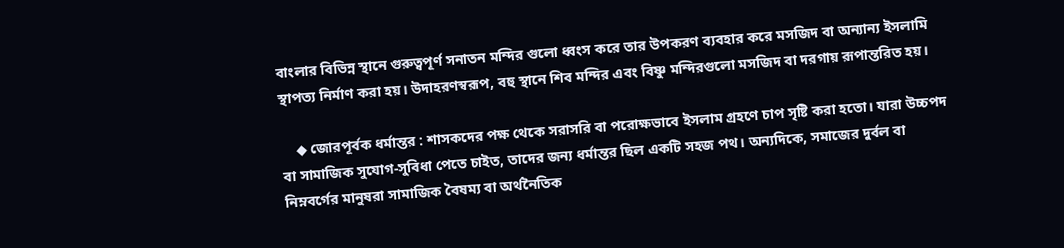বাংলার বিভিন্ন স্থানে গুরুত্বপূর্ণ সনাতন মন্দির গুলো ধ্বংস করে তার উপকরণ ব্যবহার করে মসজিদ বা অন্যান্য ইসলামি স্থাপত্য নির্মাণ করা হয়। উদাহরণস্বরূপ, বহু স্থানে শিব মন্দির এবং বিষ্ণু মন্দিরগুলো মসজিদ বা দরগায় রূপান্তরিত হয়।

    ◆ জোরপূর্বক ধর্মান্তর : শাসকদের পক্ষ থেকে সরাসরি বা পরোক্ষভাবে ইসলাম গ্রহণে চাপ সৃষ্টি করা হতো। যারা উচ্চপদ বা সামাজিক সুযোগ-সুবিধা পেতে চাইত, তাদের জন্য ধর্মান্তর ছিল একটি সহজ পথ। অন্যদিকে, সমাজের দুর্বল বা নিম্নবর্গের মানুষরা সামাজিক বৈষম্য বা অর্থনৈতিক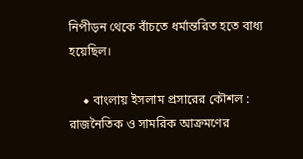নিপীড়ন থেকে বাঁচতে ধর্মান্তরিত হতে বাধ্য হয়েছিল।

    ◆ বাংলায় ইসলাম প্রসারের কৌশল : রাজনৈতিক ও সামরিক আক্রমণের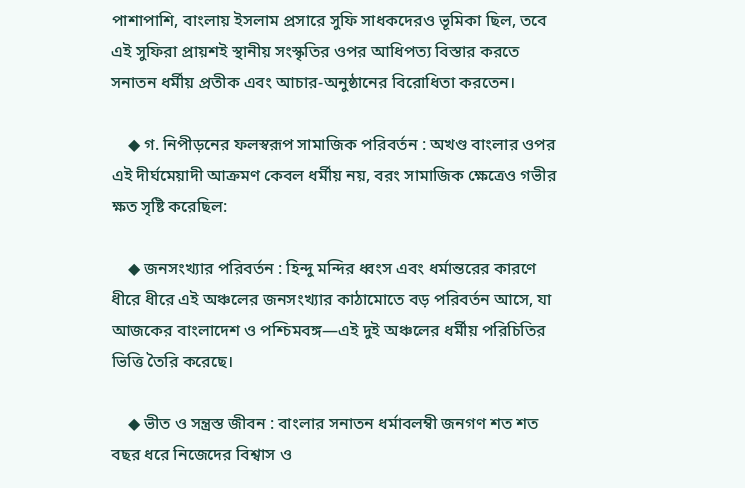পাশাপাশি, বাংলায় ইসলাম প্রসারে সুফি সাধকদেরও ভূমিকা ছিল, তবে এই সুফিরা প্রায়শই স্থানীয় সংস্কৃতির ওপর আধিপত্য বিস্তার করতে সনাতন ধর্মীয় প্রতীক এবং আচার-অনুষ্ঠানের বিরোধিতা করতেন।

    ◆ গ. নিপীড়নের ফলস্বরূপ সামাজিক পরিবর্তন : অখণ্ড বাংলার ওপর এই দীর্ঘমেয়াদী আক্রমণ কেবল ধর্মীয় নয়, বরং সামাজিক ক্ষেত্রেও গভীর ক্ষত সৃষ্টি করেছিল:

    ◆ জনসংখ্যার পরিবর্তন : হিন্দু মন্দির ধ্বংস এবং ধর্মান্তরের কারণে ধীরে ধীরে এই অঞ্চলের জনসংখ্যার কাঠামোতে বড় পরিবর্তন আসে, যা আজকের বাংলাদেশ ও পশ্চিমবঙ্গ—এই দুই অঞ্চলের ধর্মীয় পরিচিতির ভিত্তি তৈরি করেছে।

    ◆ ভীত ও সন্ত্রস্ত জীবন : বাংলার সনাতন ধর্মাবলম্বী জনগণ শত শত বছর ধরে নিজেদের বিশ্বাস ও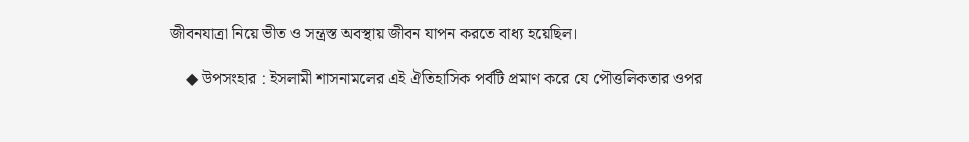জীবনযাত্রা নিয়ে ভীত ও সন্ত্রস্ত অবস্থায় জীবন যাপন করতে বাধ্য হয়েছিল।

    ◆ উপসংহার : ইসলামী শাসনামলের এই ঐতিহাসিক পর্বটি প্রমাণ করে যে পৌত্তলিকতার ওপর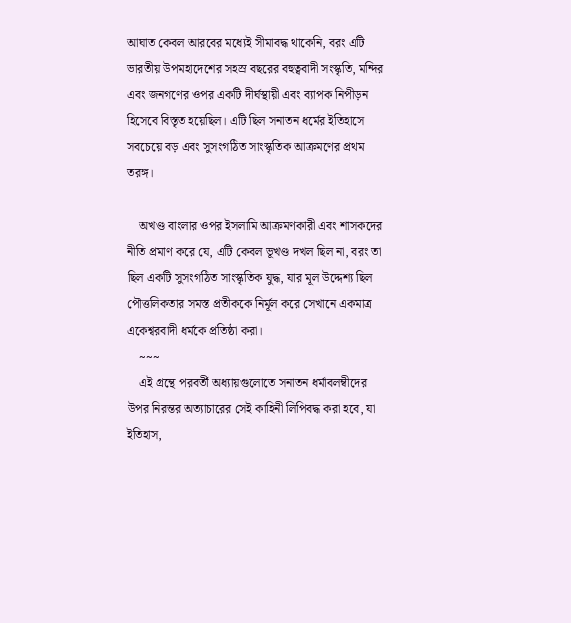আঘাত কেবল আরবের মধ্যেই সীমাবদ্ধ থাকেনি, বরং এটি ভারতীয় উপমহাদেশের সহস্র বছরের বহুত্ববাদী সংস্কৃতি, মন্দির এবং জনগণের ওপর একটি দীর্ঘস্থায়ী এবং ব্যাপক নিপীড়ন হিসেবে বিস্তৃত হয়েছিল। এটি ছিল সনাতন ধর্মের ইতিহাসে সবচেয়ে বড় এবং সুসংগঠিত সাংস্কৃতিক আক্রমণের প্রথম তরঙ্গ।

    অখণ্ড বাংলার ওপর ইসলামি আক্রমণকারী এবং শাসকদের নীতি প্রমাণ করে যে, এটি কেবল ভূখণ্ড দখল ছিল না, বরং তা ছিল একটি সুসংগঠিত সাংস্কৃতিক যুদ্ধ, যার মূল উদ্দেশ্য ছিল পৌত্তলিকতার সমস্ত প্রতীককে নির্মূল করে সেখানে একমাত্র একেশ্বরবাদী ধর্মকে প্রতিষ্ঠা করা।
    ~~~
    এই গ্রন্থে পরবর্তী অধ্যায়গুলোতে সনাতন ধর্মাবলম্বীদের উপর নিরন্তর অত্যাচারের সেই কাহিনী লিপিবদ্ধ করা হবে, যা ইতিহাস,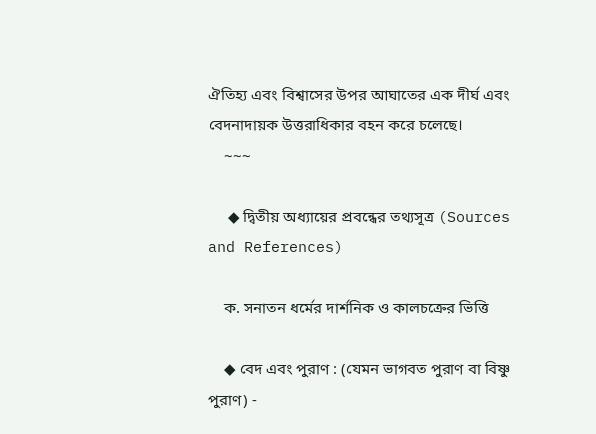ঐতিহ্য এবং বিশ্বাসের উপর আঘাতের এক দীর্ঘ এবং বেদনাদায়ক উত্তরাধিকার বহন করে চলেছে।
    ~~~

     ◆ দ্বিতীয় অধ্যায়ের প্রবন্ধের তথ্যসূত্র (Sources and References)

    ক. সনাতন ধর্মের দার্শনিক ও কালচক্রের ভিত্তি

    ◆ বেদ এবং পুরাণ : (যেমন ভাগবত পুরাণ বা বিষ্ণু পুরাণ) -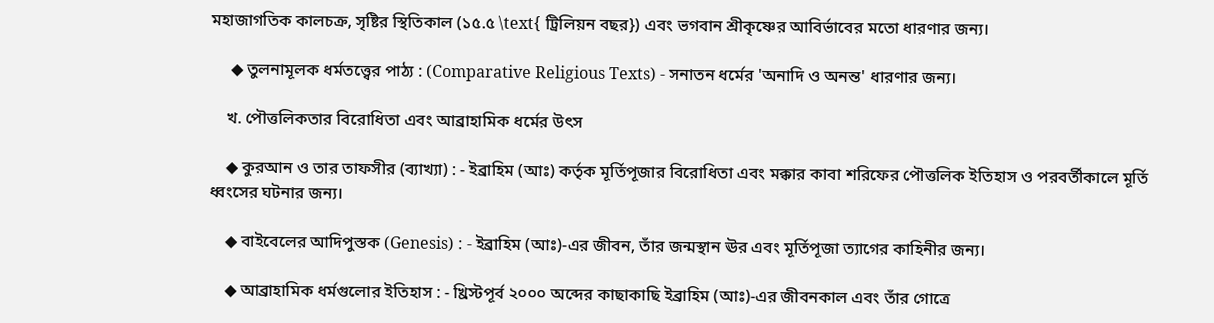মহাজাগতিক কালচক্র, সৃষ্টির স্থিতিকাল (১৫.৫ \text{ ট্রিলিয়ন বছর}) এবং ভগবান শ্রীকৃষ্ণের আবির্ভাবের মতো ধারণার জন্য।

     ◆ তুলনামূলক ধর্মতত্ত্বের পাঠ্য : (Comparative Religious Texts) - সনাতন ধর্মের 'অনাদি ও অনন্ত' ধারণার জন্য।

    খ. পৌত্তলিকতার বিরোধিতা এবং আব্রাহামিক ধর্মের উৎস

    ◆ কুরআন ও তার তাফসীর (ব্যাখ্যা) : - ইব্রাহিম (আঃ) কর্তৃক মূর্তিপূজার বিরোধিতা এবং মক্কার কাবা শরিফের পৌত্তলিক ইতিহাস ও পরবর্তীকালে মূর্তি ধ্বংসের ঘটনার জন্য।

    ◆ বাইবেলের আদিপুস্তক (Genesis) : - ইব্রাহিম (আঃ)-এর জীবন, তাঁর জন্মস্থান ঊর এবং মূর্তিপূজা ত্যাগের কাহিনীর জন্য।

    ◆ আব্রাহামিক ধর্মগুলোর ইতিহাস : - খ্রিস্টপূর্ব ২০০০ অব্দের কাছাকাছি ইব্রাহিম (আঃ)-এর জীবনকাল এবং তাঁর গোত্রে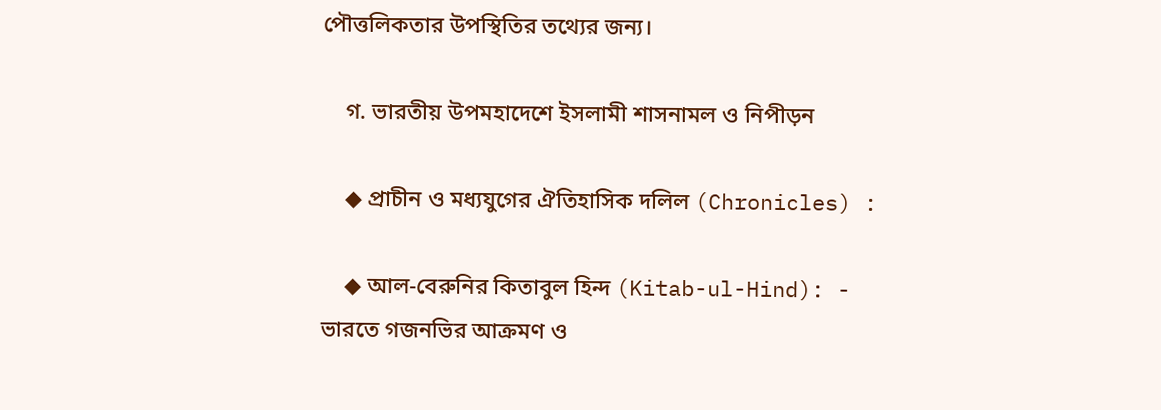পৌত্তলিকতার উপস্থিতির তথ্যের জন্য।

    গ. ভারতীয় উপমহাদেশে ইসলামী শাসনামল ও নিপীড়ন

    ◆ প্রাচীন ও মধ্যযুগের ঐতিহাসিক দলিল (Chronicles) :

    ◆ আল-বেরুনির কিতাবুল হিন্দ (Kitab-ul-Hind): - ভারতে গজনভির আক্রমণ ও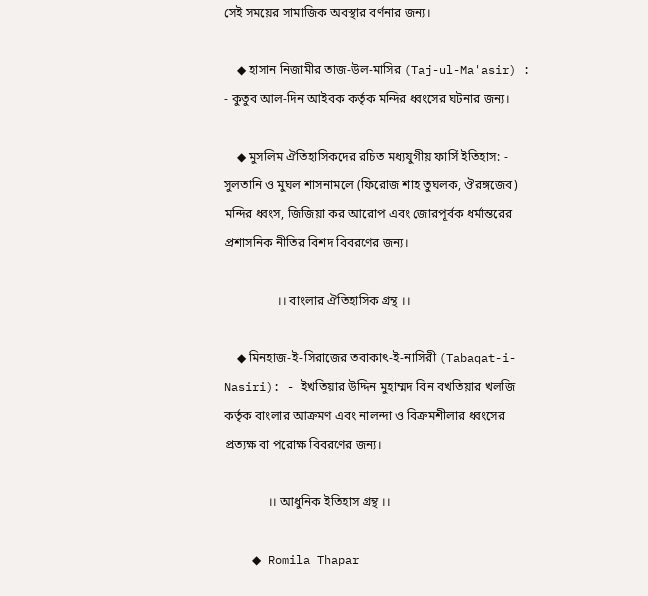সেই সময়ের সামাজিক অবস্থার বর্ণনার জন্য।

    ◆ হাসান নিজামীর তাজ-উল-মাসির (Taj-ul-Ma'asir) : - কুতুব আল-দিন আইবক কর্তৃক মন্দির ধ্বংসের ঘটনার জন্য।

    ◆ মুসলিম ঐতিহাসিকদের রচিত মধ্যযুগীয় ফার্সি ইতিহাস: - সুলতানি ও মুঘল শাসনামলে (ফিরোজ শাহ তুঘলক, ঔরঙ্গজেব) মন্দির ধ্বংস, জিজিয়া কর আরোপ এবং জোরপূর্বক ধর্মান্তরের প্রশাসনিক নীতির বিশদ বিবরণের জন্য।

                 ।। বাংলার ঐতিহাসিক গ্রন্থ ।।

    ◆ মিনহাজ-ই-সিরাজের তবাকাৎ-ই-নাসিরী (Tabaqat-i-Nasiri): - ইখতিয়ার উদ্দিন মুহাম্মদ বিন বখতিয়ার খলজি কর্তৃক বাংলার আক্রমণ এবং নালন্দা ও বিক্রমশীলার ধ্বংসের প্রত্যক্ষ বা পরোক্ষ বিবরণের জন্য।

              ।। আধুনিক ইতিহাস গ্রন্থ ।।

    ◆ Romila Thapar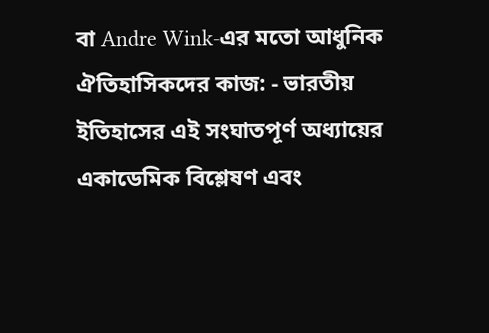বা Andre Wink-এর মতো আধুনিক ঐতিহাসিকদের কাজ: - ভারতীয় ইতিহাসের এই সংঘাতপূর্ণ অধ্যায়ের একাডেমিক বিশ্লেষণ এবং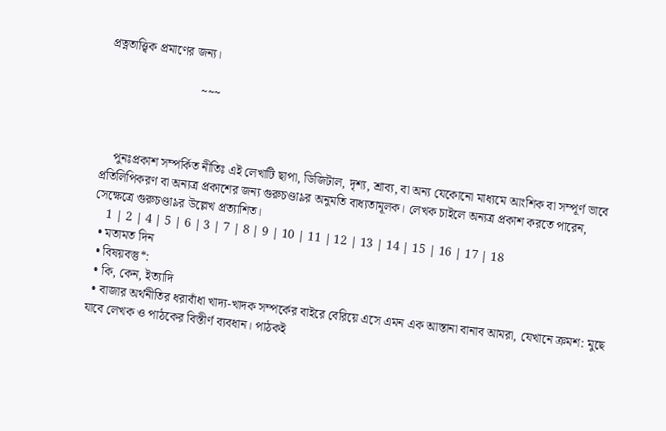প্রত্নতাত্ত্বিক প্রমাণের জন্য।

                              ~~~



    পুনঃপ্রকাশ সম্পর্কিত নীতিঃ এই লেখাটি ছাপা, ডিজিটাল, দৃশ্য, শ্রাব্য, বা অন্য যেকোনো মাধ্যমে আংশিক বা সম্পূর্ণ ভাবে প্রতিলিপিকরণ বা অন্যত্র প্রকাশের জন্য গুরুচণ্ডা৯র অনুমতি বাধ্যতামূলক। লেখক চাইলে অন্যত্র প্রকাশ করতে পারেন, সেক্ষেত্রে গুরুচণ্ডা৯র উল্লেখ প্রত্যাশিত।
    1 | 2 | 4 | 5 | 6 | 3 | 7 | 8 | 9 | 10 | 11 | 12 | 13 | 14 | 15 | 16 | 17 | 18
  • মতামত দিন
  • বিষয়বস্তু*:
  • কি, কেন, ইত্যাদি
  • বাজার অর্থনীতির ধরাবাঁধা খাদ্য-খাদক সম্পর্কের বাইরে বেরিয়ে এসে এমন এক আস্তানা বানাব আমরা, যেখানে ক্রমশ: মুছে যাবে লেখক ও পাঠকের বিস্তীর্ণ ব্যবধান। পাঠকই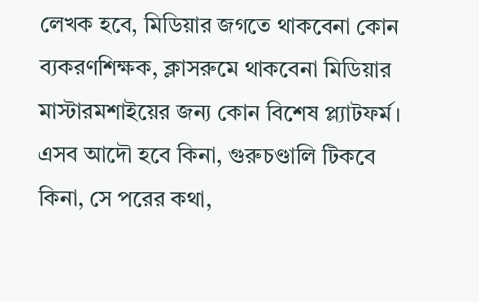লেখক হবে, মিডিয়ার জগতে থাকবেনা কোন ব্যকরণশিক্ষক, ক্লাসরুমে থাকবেনা মিডিয়ার মাস্টারমশাইয়ের জন্য কোন বিশেষ প্ল্যাটফর্ম। এসব আদৌ হবে কিনা, গুরুচণ্ডালি টিকবে কিনা, সে পরের কথা,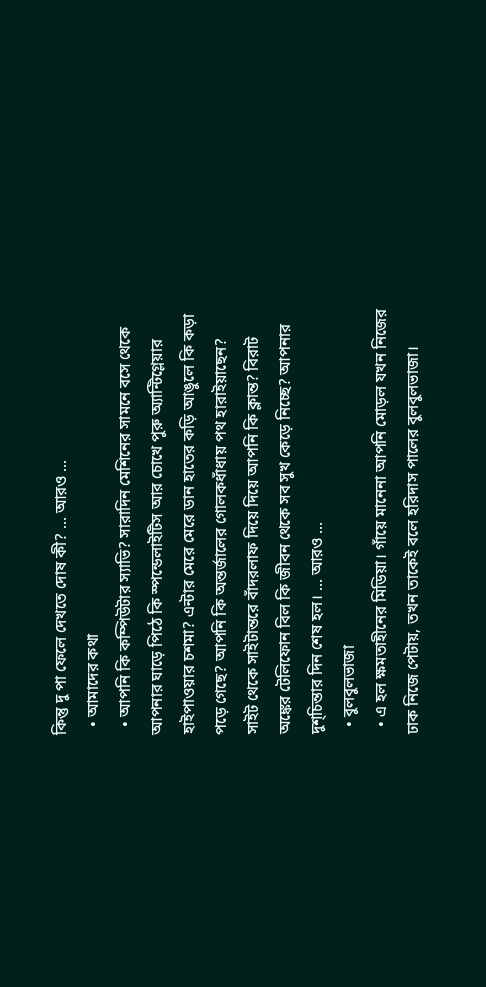কিন্তু দু পা ফেলে দেখতে দোষ কী? ... আরও ...
  • আমাদের কথা
  • আপনি কি কম্পিউটার স্যাভি? সারাদিন মেশিনের সামনে বসে থেকে আপনার ঘাড়ে পিঠে কি স্পন্ডেলাইটিস আর চোখে পুরু অ্যান্টিগ্লেয়ার হাইপাওয়ার চশমা? এন্টার মেরে মেরে ডান হাতের কড়ি আঙুলে কি কড়া পড়ে গেছে? আপনি কি অন্তর্জালের গোলকধাঁধায় পথ হারাইয়াছেন? সাইট থেকে সাইটান্তরে বাঁদরলাফ দিয়ে দিয়ে আপনি কি ক্লান্ত? বিরাট অঙ্কের টেলিফোন বিল কি জীবন থেকে সব সুখ কেড়ে নিচ্ছে? আপনার দুশ্‌চিন্তার দিন শেষ হল। ... আরও ...
  • বুলবুলভাজা
  • এ হল ক্ষমতাহীনের মিডিয়া। গাঁয়ে মানেনা আপনি মোড়ল যখন নিজের ঢাক নিজে পেটায়, তখন তাকেই বলে হরিদাস পালের বুলবুলভাজা।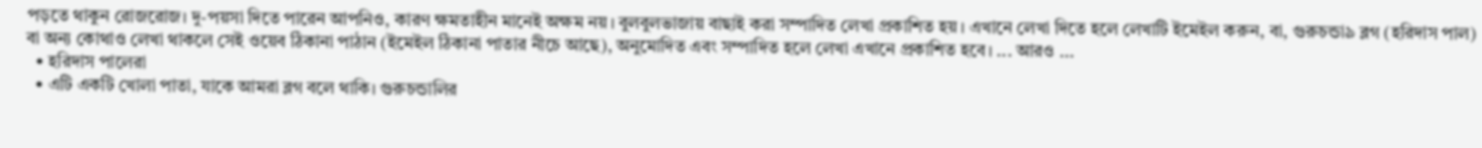পড়তে থাকুন রোজরোজ। দু-পয়সা দিতে পারেন আপনিও, কারণ ক্ষমতাহীন মানেই অক্ষম নয়। বুলবুলভাজায় বাছাই করা সম্পাদিত লেখা প্রকাশিত হয়। এখানে লেখা দিতে হলে লেখাটি ইমেইল করুন, বা, গুরুচন্ডা৯ ব্লগ (হরিদাস পাল) বা অন্য কোথাও লেখা থাকলে সেই ওয়েব ঠিকানা পাঠান (ইমেইল ঠিকানা পাতার নীচে আছে), অনুমোদিত এবং সম্পাদিত হলে লেখা এখানে প্রকাশিত হবে। ... আরও ...
  • হরিদাস পালেরা
  • এটি একটি খোলা পাতা, যাকে আমরা ব্লগ বলে থাকি। গুরুচন্ডালির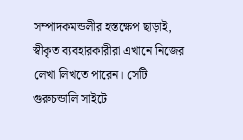সম্পাদকমন্ডলীর হস্তক্ষেপ ছাড়াই, স্বীকৃত ব্যবহারকারীরা এখানে নিজের লেখা লিখতে পারেন। সেটি গুরুচন্ডালি সাইটে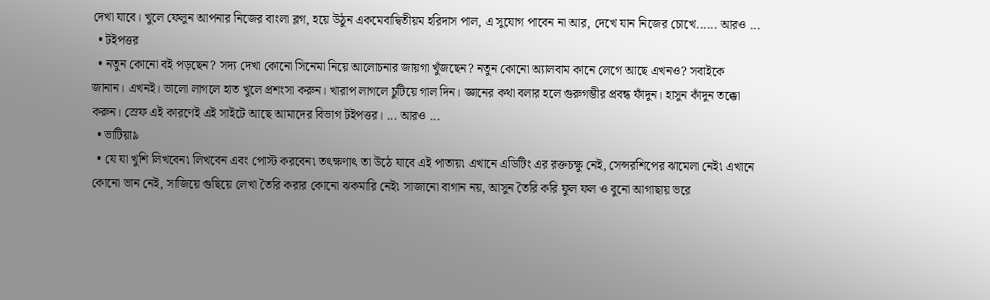দেখা যাবে। খুলে ফেলুন আপনার নিজের বাংলা ব্লগ, হয়ে উঠুন একমেবাদ্বিতীয়ম হরিদাস পাল, এ সুযোগ পাবেন না আর, দেখে যান নিজের চোখে...... আরও ...
  • টইপত্তর
  • নতুন কোনো বই পড়ছেন? সদ্য দেখা কোনো সিনেমা নিয়ে আলোচনার জায়গা খুঁজছেন? নতুন কোনো অ্যালবাম কানে লেগে আছে এখনও? সবাইকে জানান। এখনই। ভালো লাগলে হাত খুলে প্রশংসা করুন। খারাপ লাগলে চুটিয়ে গাল দিন। জ্ঞানের কথা বলার হলে গুরুগম্ভীর প্রবন্ধ ফাঁদুন। হাসুন কাঁদুন তক্কো করুন। স্রেফ এই কারণেই এই সাইটে আছে আমাদের বিভাগ টইপত্তর। ... আরও ...
  • ভাটিয়া৯
  • যে যা খুশি লিখবেন৷ লিখবেন এবং পোস্ট করবেন৷ তৎক্ষণাৎ তা উঠে যাবে এই পাতায়৷ এখানে এডিটিং এর রক্তচক্ষু নেই, সেন্সরশিপের ঝামেলা নেই৷ এখানে কোনো ভান নেই, সাজিয়ে গুছিয়ে লেখা তৈরি করার কোনো ঝকমারি নেই৷ সাজানো বাগান নয়, আসুন তৈরি করি ফুল ফল ও বুনো আগাছায় ভরে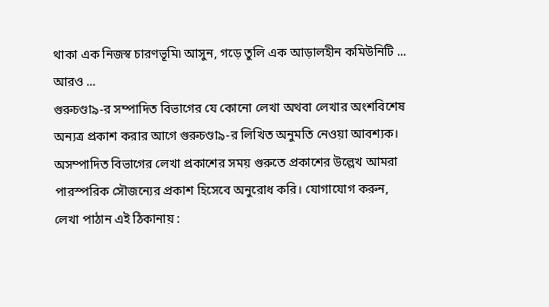থাকা এক নিজস্ব চারণভূমি৷ আসুন, গড়ে তুলি এক আড়ালহীন কমিউনিটি ... আরও ...
গুরুচণ্ডা৯-র সম্পাদিত বিভাগের যে কোনো লেখা অথবা লেখার অংশবিশেষ অন্যত্র প্রকাশ করার আগে গুরুচণ্ডা৯-র লিখিত অনুমতি নেওয়া আবশ্যক। অসম্পাদিত বিভাগের লেখা প্রকাশের সময় গুরুতে প্রকাশের উল্লেখ আমরা পারস্পরিক সৌজন্যের প্রকাশ হিসেবে অনুরোধ করি। যোগাযোগ করুন, লেখা পাঠান এই ঠিকানায় :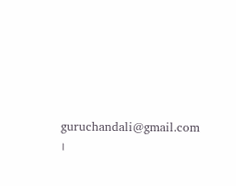guruchandali@gmail.com ।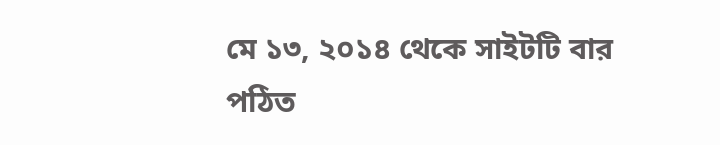মে ১৩, ২০১৪ থেকে সাইটটি বার পঠিত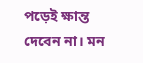পড়েই ক্ষান্ত দেবেন না। মন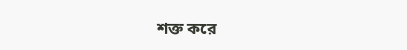শক্ত করে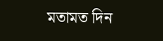মতামত দিন